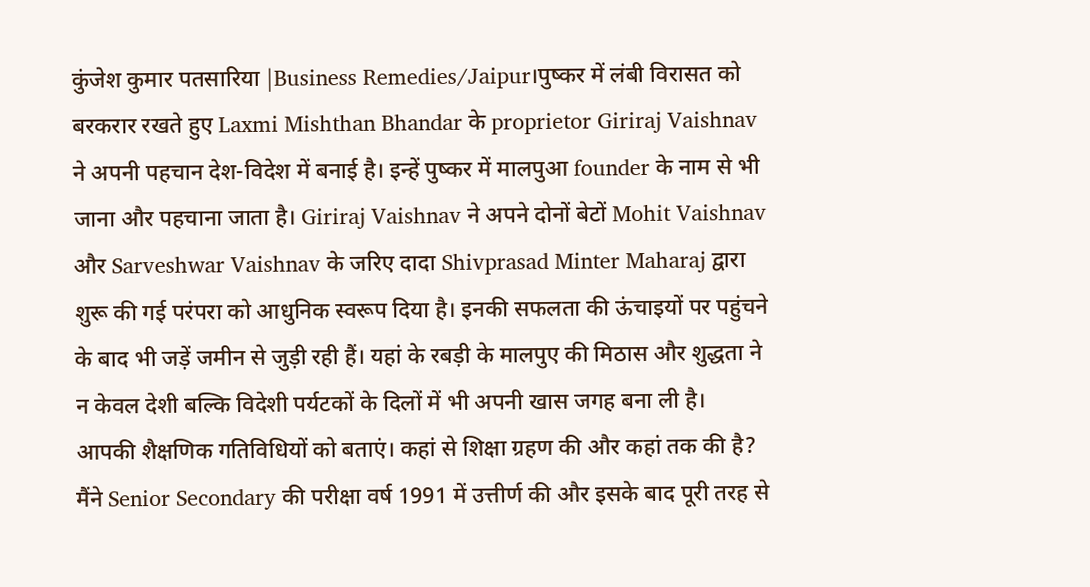कुंजेश कुमार पतसारिया |Business Remedies/Jaipur।पुष्कर में लंबी विरासत को बरकरार रखते हुए Laxmi Mishthan Bhandar के proprietor Giriraj Vaishnav ने अपनी पहचान देश-विदेश में बनाई है। इन्हें पुष्कर में मालपुआ founder के नाम से भी जाना और पहचाना जाता है। Giriraj Vaishnav ने अपने दोनों बेटों Mohit Vaishnav और Sarveshwar Vaishnav के जरिए दादा Shivprasad Minter Maharaj द्वारा शुरू की गई परंपरा को आधुनिक स्वरूप दिया है। इनकी सफलता की ऊंचाइयों पर पहुंचने के बाद भी जड़ें जमीन से जुड़ी रही हैं। यहां के रबड़ी के मालपुए की मिठास और शुद्धता ने न केवल देशी बल्कि विदेशी पर्यटकों के दिलों में भी अपनी खास जगह बना ली है।
आपकी शैक्षणिक गतिविधियों को बताएं। कहां से शिक्षा ग्रहण की और कहां तक की है?
मैंने Senior Secondary की परीक्षा वर्ष 1991 में उत्तीर्ण की और इसके बाद पूरी तरह से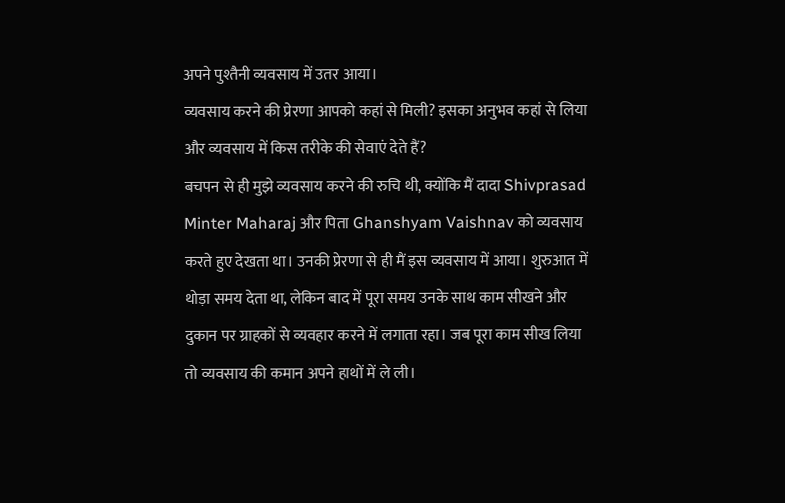अपने पुश्तैनी व्यवसाय में उतर आया।
व्यवसाय करने की प्रेरणा आपको कहां से मिली? इसका अनुभव कहां से लिया और व्यवसाय में किस तरीके की सेवाएं देते हैं?
बचपन से ही मुझे व्यवसाय करने की रुचि थी, क्योंकि मैं दादा Shivprasad Minter Maharaj और पिता Ghanshyam Vaishnav को व्यवसाय करते हुए देखता था। उनकी प्रेरणा से ही मैं इस व्यवसाय में आया। शुरुआत में थोड़ा समय देता था, लेकिन बाद में पूरा समय उनके साथ काम सीखने और दुकान पर ग्राहकों से व्यवहार करने में लगाता रहा। जब पूरा काम सीख लिया तो व्यवसाय की कमान अपने हाथों में ले ली।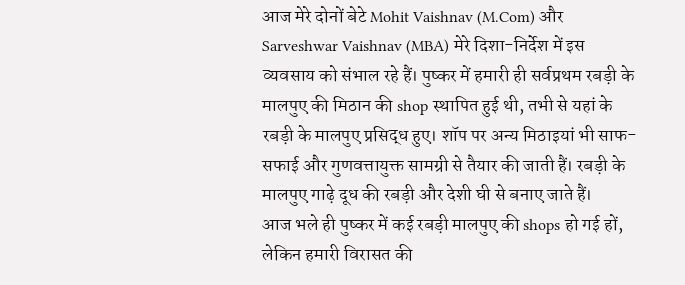आज मेरे दोनों बेटे Mohit Vaishnav (M.Com) और Sarveshwar Vaishnav (MBA) मेरे दिशा-निर्देश में इस व्यवसाय को संभाल रहे हैं। पुष्कर में हमारी ही सर्वप्रथम रबड़ी के मालपुए की मिठान की shop स्थापित हुई थी, तभी से यहां के रबड़ी के मालपुए प्रसिद्ध हुए। शॉप पर अन्य मिठाइयां भी साफ-सफाई और गुणवत्तायुक्त सामग्री से तैयार की जाती हैं। रबड़ी के मालपुए गाढ़े दूध की रबड़ी और देशी घी से बनाए जाते हैं।
आज भले ही पुष्कर में कई रबड़ी मालपुए की shops हो गई हों, लेकिन हमारी विरासत की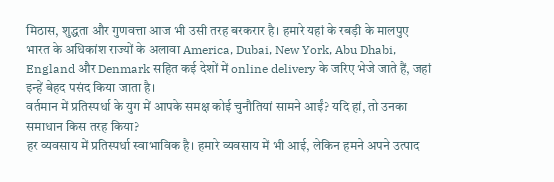मिठास, शुद्धता और गुणवत्ता आज भी उसी तरह बरकरार है। हमारे यहां के रबड़ी के मालपुए भारत के अधिकांश राज्यों के अलावा America, Dubai, New York, Abu Dhabi, England और Denmark सहित कई देशों में online delivery के जरिए भेजे जाते हैं, जहां इन्हें बेहद पसंद किया जाता है।
वर्तमान में प्रतिस्पर्धा के युग में आपके समक्ष कोई चुनौतियां सामने आईं? यदि हां, तो उनका समाधान किस तरह किया?
हर व्यवसाय में प्रतिस्पर्धा स्वाभाविक है। हमारे व्यवसाय में भी आई, लेकिन हमने अपने उत्पाद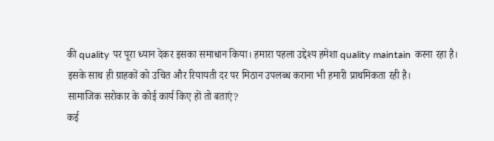की quality पर पूरा ध्यान देकर इसका समाधान किया। हमारा पहला उद्देश्य हमेशा quality maintain करना रहा है। इसके साथ ही ग्राहकों को उचित और रियायती दर पर मिठान उपलब्ध कराना भी हमारी प्राथमिकता रही है।
सामाजिक सरोकार के कोई कार्य किए हों तो बताएं?
कई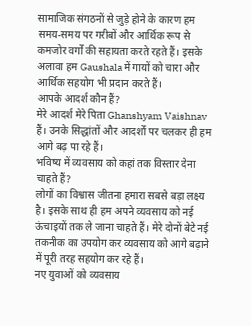सामाजिक संगठनों से जुड़े होने के कारण हम समय-समय पर गरीबों और आर्थिक रूप से कमजोर वर्गों की सहायता करते रहते हैं। इसके अलावा हम Gaushala में गायों को चारा और आर्थिक सहयोग भी प्रदान करते हैं।
आपके आदर्श कौन हैं?
मेरे आदर्श मेरे पिता Ghanshyam Vaishnav हैं। उनके सिद्धांतों और आदर्शों पर चलकर ही हम आगे बढ़ पा रहे हैं।
भविष्य में व्यवसाय को कहां तक विस्तार देना चाहते हैं?
लोगों का विश्वास जीतना हमारा सबसे बड़ा लक्ष्य है। इसके साथ ही हम अपने व्यवसाय को नई ऊंचाइयों तक ले जाना चाहते हैं। मेरे दोनों बेटे नई तकनीक का उपयोग कर व्यवसाय को आगे बढ़ाने में पूरी तरह सहयोग कर रहे हैं।
नए युवाओं को व्यवसाय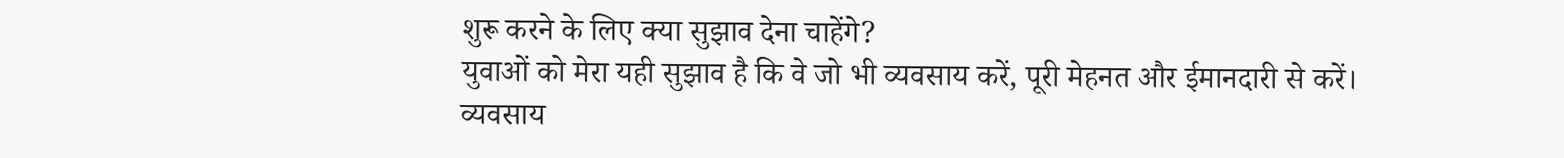शुरू करने के लिए क्या सुझाव देना चाहेंगे?
युवाओं को मेरा यही सुझाव है कि वे जो भी व्यवसाय करें, पूरी मेहनत और ईमानदारी से करें। व्यवसाय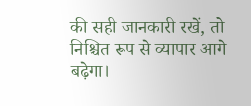की सही जानकारी रखें, तो निश्चित रूप से व्यापार आगे बढ़ेगा।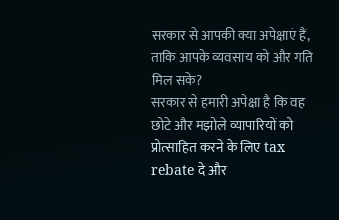सरकार से आपकी क्या अपेक्षाएं हैं, ताकि आपके व्यवसाय को और गति मिल सके?
सरकार से हमारी अपेक्षा है कि वह छोटे और मझोले व्यापारियों को प्रोत्साहित करने के लिए tax rebate दे और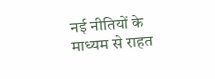नई नीतियों के माध्यम से राहत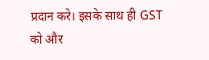प्रदान करे। इसके साथ ही GST को और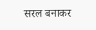सरल बनाकर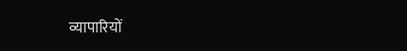व्यापारियों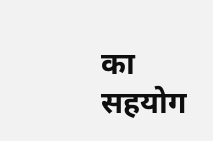का सहयोग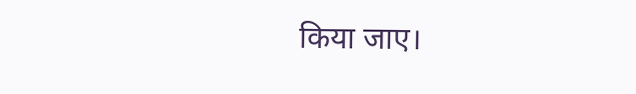किया जाए।